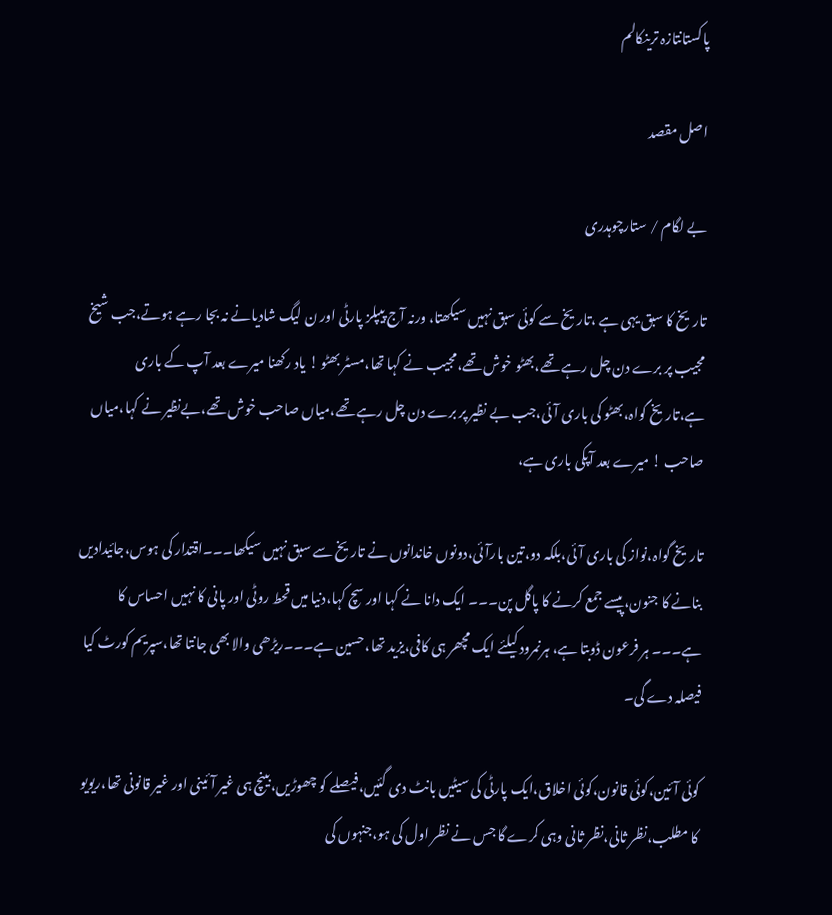پاکستانتازہ ترینکالم

اصل مقصد

بے لگام / ستارچوہدری

تاریخ کا سبق یہی ہے ،تاریخ سے کوئی سبق نہیں سیکھتا، ورنہ آج پیپلز پارٹی اور ن لیگ شادیانے نہ بجا رہے ہوتے،جب شیخ مجیب پر برے دن چل رہے تھے،بھٹو خوش تھے،مجیب نے کہا تھا،مسٹر بھٹو ! یاد رکھنا میرے بعد آپ کے باری ہے،تاریخ گواہ،بھٹو کی باری آئی،جب بے نظیر پر برے دن چل رہے تھے،میاں صاحب خوش تھے،بےنظیر نے کہا،میاں صاحب ! میرے بعد آپکی باری ہے،

تاریخ گواہ،نواز کی باری آئی،بلکہ دو،تین بارآئی،دونوں خاندانوں نے تاریخ سے سبق نہیں سیکھا۔۔۔اقتدار کی ہوس،جائیدادیں بنانے کا جنون،پیسے جمع کرنے کا پاگل پن۔۔۔ ایک دانا نے کہا اور سچ کہا،دنیا میں قحط روٹی اور پانی کا نہیں احساس کا ہے۔۔۔ ہر فرعون ڈوبتا ہے، ہرنمرود کیلئے ایک مچھر ہی کافی،یزید تھا،حسین ہے۔۔۔ریڑھی والا بھی جانتا تھا،سپریم کورٹ کیا فیصلہ دے گی۔

کوئی آئین،کوئی قانون،کوئی اخلاق،ایک پارٹی کی سیٹیں بانٹ دی گئیں،فیصلے کو چھوڑیں،بینچ ہی غیر آئینی اور غیر قانونی تھا،ریویو کا مطلب،نظر ثانی،نظر ثانی وہی کرے گا جس نے نظر اول کی ہو،جنہوں کی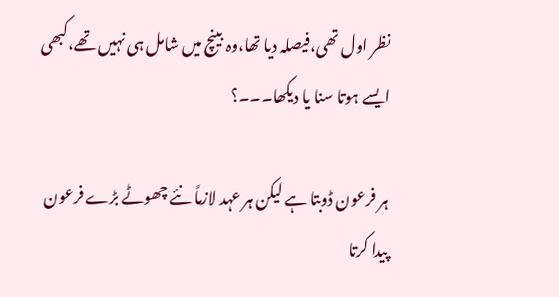نظر اول تھی،فیصلہ دیا تھا،وہ بینچ میں شامل ہی نہیں تھے،کبھی ایسے ہوتا سنا یا دیکھا۔۔۔؟

ہر فرعون ڈوبتا ہے لیکن ہر عہد لازماً نئے چھوٹے بڑے فرعون پیدا کرتا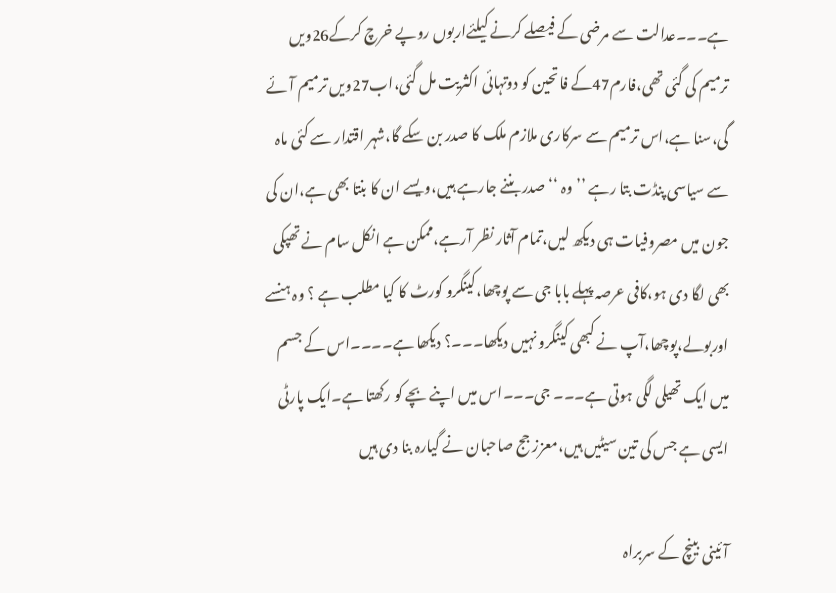ہے۔۔۔عدالت سے مرضی کے فیصلے کرنے کیلئےاربوں روپے خرچ کرکے26ویں ترمیم کی گئی تھی،فارم47کے فاتحین کو دوتہائی اکثریت مل گئی،اب27ویں ترمیم آئے گی،سنا ہے،اس ترمیم سے سرکاری ملازم ملک کا صدر بن سکے گا،شہر اقتدار سے کئی ماہ سے سیاسی پنڈت بتا رہے ’’ وہ ‘‘ صدر بننے جارہے ہیں،ویسے ان کا بنتا بھی ہے،ان کی جون میں مصروفیات ہی دیکھ لیں،تمام آثار نظر آرہے،ممکن ہے انکل سام نے تھپکی بھی لگا دی ہو،کافی عرصہ پہلے بابا جی سے پوچھا،کینگرو کورٹ کا کیا مطلب ہے ؟ وہ ہنسے اوربولے،پوچھا،آپ نے کبھی کینگرو نہیں دیکھا۔۔۔؟ دیکھا ہے۔۔۔۔اس کے جسم میں ایک تھیلی لگی ہوتی ہے۔۔۔ جی۔۔۔اس میں اپنے بچے کو رکھتا ہے۔ایک پارٹی ایسی ہے جس کی تین سیٹیں ہیں،معزز جج صاحبان نے گیارہ بنا دی ہیں

آئینی بینچ کے سربراہ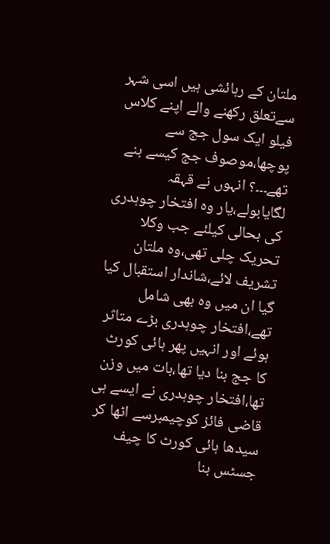ملتان کے رہائشی ہیں اسی شہر سےتعلق رکھنے والے اپنے کلاس فیلو ایک سول جج سے پوچھا،موصوف جج کیسے بنے تھے۔۔۔؟ انہوں نے قہقہ لگایابولے،یار وہ افتخار چوہدری کی بحالی کیلئے جب وکلا تحریک چلی تھی،وہ ملتان تشریف لائے،شاندار استقبال کیا گیا ان میں وہ بھی شامل تھے،افتخار چوہدری بڑے متاثر ہوئے اور انہیں پھر ہائی کورٹ کا جج بنا دیا تھا،بات میں وزن تھا،افتخار چوہدری نے ایسے ہی قاضی فائز کوچیمبرسے اٹھا کر سیدھا ہائی کورٹ کا چیف جسٹس بنا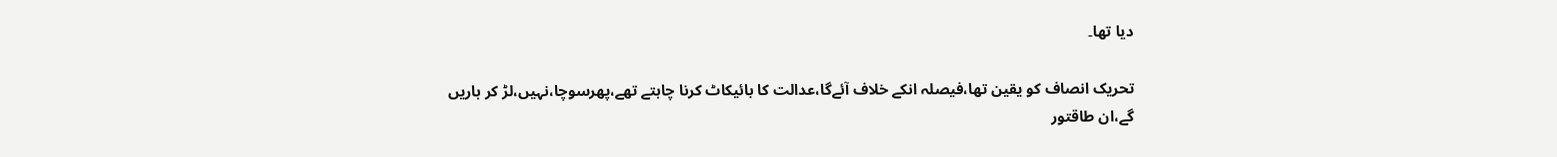دیا تھا۔

تحریک انصاف کو یقین تھا،فیصلہ انکے خلاف آئےگا،عدالت کا بائیکاٹ کرنا چاہتے تھے،پھرسوچا،نہیں،لڑ کر ہاریں گے،ان طاقتور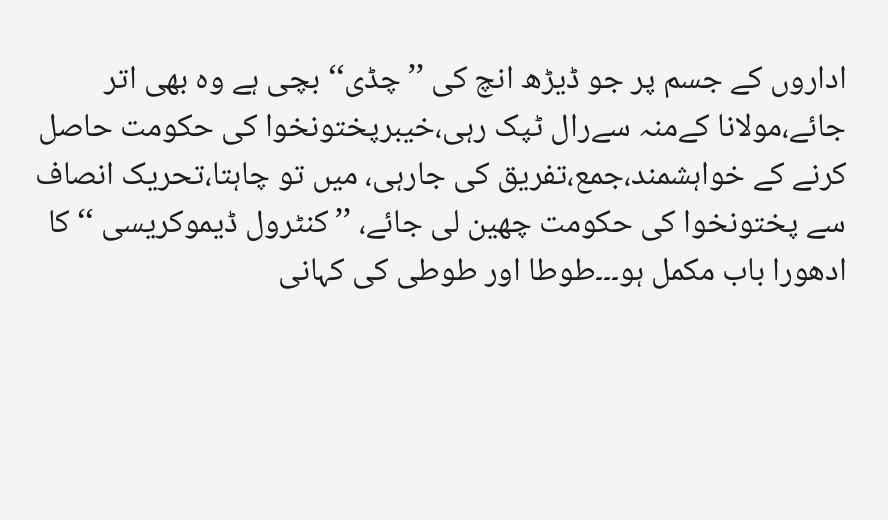اداروں کے جسم پر جو ڈیڑھ انچ کی ’’چڈی‘‘ بچی ہے وہ بھی اتر جائے،مولانا کےمنہ سےرال ٹپک رہی،خیبرپختونخوا کی حکومت حاصل کرنے کے خواہشمند،جمع،تفریق کی جارہی، میں تو چاہتا،تحریک انصاف سے پختونخوا کی حکومت چھین لی جائے، ’’کنٹرول ڈیموکریسی ‘‘ کا ادھورا باب مکمل ہو۔۔۔طوطا اور طوطی کی کہانی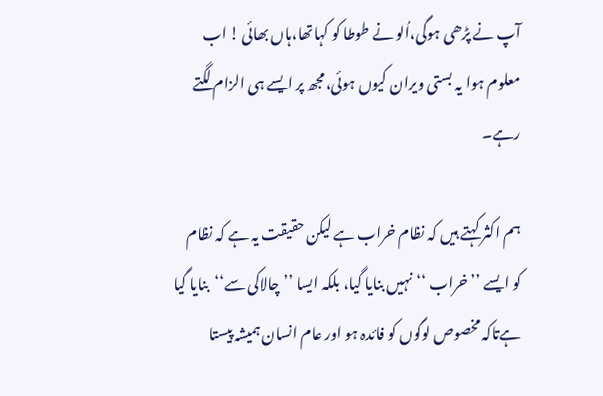آپ نے پڑھی ہوگی،اُلو نے طوطا کو کہاتھا،ہاں بھائی ! اب معلوم ہوا یہ بستی ویران کیوں ہوئی،مجھ پر ایسے ہی الزام لگتے رہے۔

ہم اکثر کہتے ہیں کہ نظام خراب ہے لیکن حقیقت یہ ہے کہ نظام کو ایسے ’’خراب ‘‘نہیں بنایا گیا، بلکہ ایسا ’’چالاکی سے‘‘بنایا گیا ہےتاکہ مخصوص لوگوں کو فائدہ ہو اور عام انسان ہمیشہ پیستا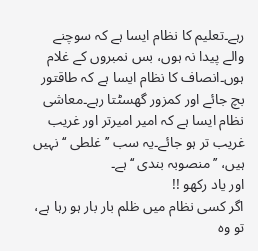رہے۔تعلیم کا نظام ایسا ہے کہ سوچنے والے پیدا نہ ہوں، بس نمبروں کے غلام ہوں۔انصاف کا نظام ایسا ہے کہ طاقتور بچ جائے اور کمزور گھسٹتا رہے۔معاشی نظام ایسا ہے کہ امیر امیرتر اور غریب غریب تر ہو جائے۔یہ سب ’’غلطی ‘‘نہیں ہیں، ’’منصوبہ بندی ‘‘ہے۔
اور یاد رکھو !!
اگر کسی نظام میں ظلم بار بار ہو رہا ہے، تو وہ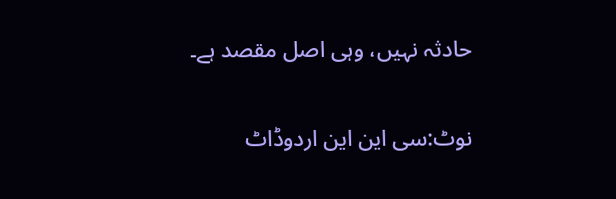حادثہ نہیں، وہی اصل مقصد ہے۔

نوٹ:سی این این اردوڈاٹ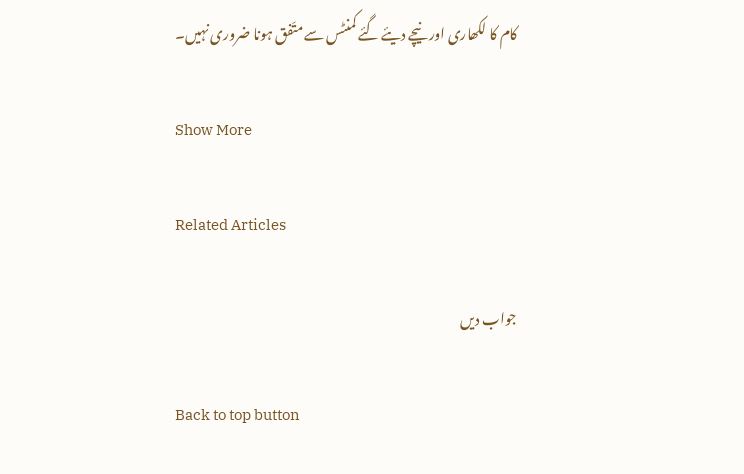کام کا لکھاری اور نیچے دیئے گئے کمنٹس سے متّفق ہونا ضروری نہیں۔

Show More

Related Articles

جواب دیں

Back to top button